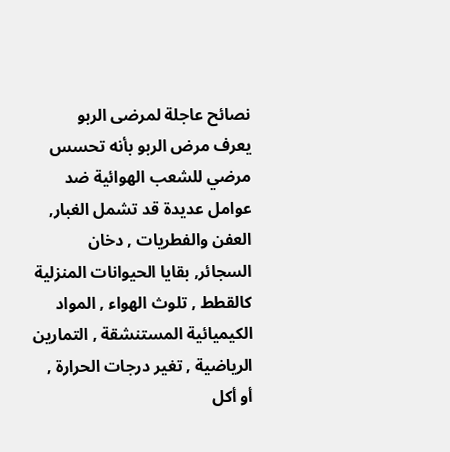نصائح عاجلة لمرضى الربو
يعرف مرض الربو بأنه تحسس مرضي للشعب الهوائية ضد عوامل عديدة قد تشمل الغبار, العفن والفطريات , دخان السجائر, بقايا الحيوانات المنزلية كالقطط , تلوث الهواء , المواد الكيميائية المستنشقة , التمارين الرياضية , تغير درجات الحرارة , أو أكل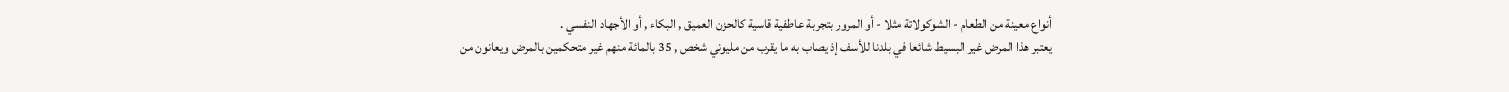أنواع معينة من الطعام - الشوكولاتة مثلا - أو المرور بتجربة عاطفية قاسية كالحزن العميق , البكاء , أو الأجهاد النفسي .
يعتبر هذا المرض غير البسيط شائعا في بلدنا للأسف إذ يصاب به ما يقرب من مليوني شخص , 35 بالمائة منهم غير متحكمين بالمرض ويعانون من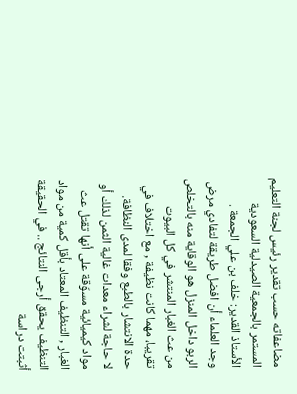مضاعفاته حسب تقدير رئيس لجنة التعليم المستمر بالجمعية الصيدلية السعودية الأستاذ القدير: خلف بن علي الجمعة .
وجد العلماء أن افضل طريقة لتفادي مرض الربو داخل المنزل هو الوقاية منه بالتخلص من عث الغبار المنتشر في كل البيوت تقريبا، مهما كانت نظيفة , مع اختلاف في حدة الانتشار بالطبع وفقا لمدى النظافة.
لا حاجة لشراء معدات غالية الثمن لذلك أو مواد كيميائية مسوّقة على أنها تقتل عث الغبار , التنظيف المعتاد بأقل كمية من مواد التنظيف يحقق أرجى النتائج .. في الحقيقة أثبتت دراسة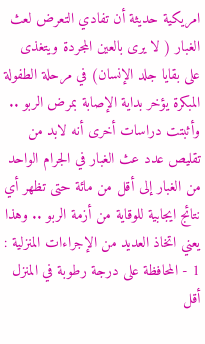امريكية حديثة أن تفادي التعرض لعث الغبار ( لا يرى بالعين المجردة ويتغذى على بقايا جلد الإنسان) في مرحلة الطفولة المبكرة يؤخر بداية الإصابة بمرض الربو ..
وأثبتت دراسات أخرى أنه لابد من تقليص عدد عث الغبار في الجرام الواحد من الغبار إلى أقل من مائة حتى تظهر أي نتائج ايجابية للوقاية من أزمة الربو .. وهذا يعني اتخاذ العديد من الإجراءات المنزلية :
1 - المحافظة على درجة رطوبة في المنزل أقل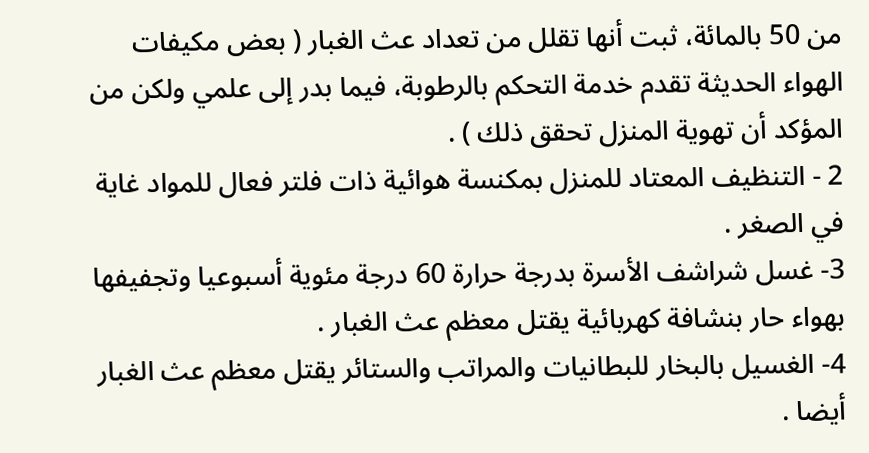من 50 بالمائة، ثبت أنها تقلل من تعداد عث الغبار ( بعض مكيفات الهواء الحديثة تقدم خدمة التحكم بالرطوبة، فيما بدر إلى علمي ولكن من المؤكد أن تهوية المنزل تحقق ذلك ) .
2 - التنظيف المعتاد للمنزل بمكنسة هوائية ذات فلتر فعال للمواد غاية في الصغر .
3- غسل شراشف الأسرة بدرجة حرارة 60 درجة مئوية أسبوعيا وتجفيفها بهواء حار بنشافة كهربائية يقتل معظم عث الغبار .
4- الغسيل بالبخار للبطانيات والمراتب والستائر يقتل معظم عث الغبار أيضا .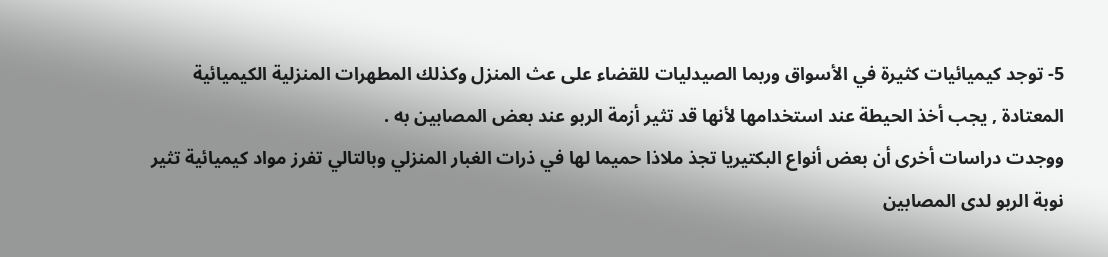5- توجد كيميائيات كثيرة في الأسواق وربما الصيدليات للقضاء على عث المنزل وكذلك المطهرات المنزلية الكيميائية المعتادة , يجب أخذ الحيطة عند استخدامها لأنها قد تثير أزمة الربو عند بعض المصابين به .
ووجدت دراسات أخرى أن بعض أنواع البكتيريا تجذ ملاذا حميما لها في ذرات الغبار المنزلي وبالتالي تفرز مواد كيميائية تثير نوبة الربو لدى المصابين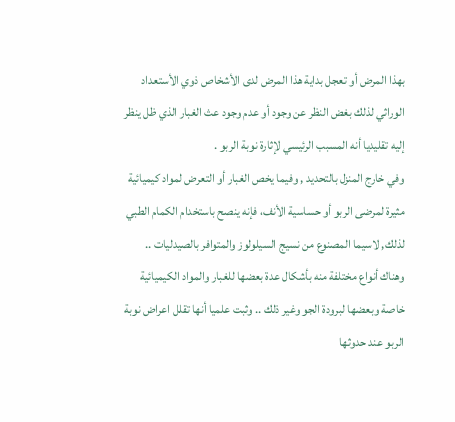بهذا المرض أو تعجل بداية هذا المرض لدى الأشخاص ذوي الأستعداد الوراثي لذلك بغض النظر عن وجود أو عدم وجود عث الغبار الذي ظل ينظر إليه تقليديا أنه المسبب الرئيسي لإثارة نوبة الربو .
وفي خارج المنزل بالتحديد , وفيما يخص الغبار أو التعرض لمواد كيميائية مثيرة لمرضى الربو أو حساسية الأنف، فإنه ينصح باستخدام الكمام الطبي لذلك, لاسيما المصنوع من نسيج السيلولوز والمتوافر بالصيدليات ..
وهناك أنواع مختلفة منه بأشكال عدة بعضها للغبار والمواد الكيميائية خاصة وبعضها لبرودة الجو وغير ذلك .. وثبت علميا أنها تقلل اعراض نوبة الربو عند حدوثها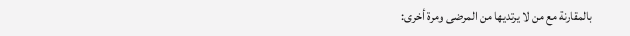بالمقارنة مع من لا يرتديها من المرضى ومرة أخرى: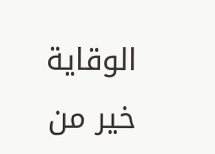الوقاية خير من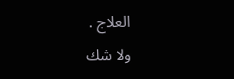العلاج .
ولا شك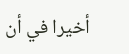أخيرا في أن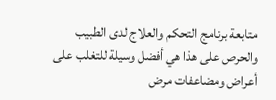متابعة برنامج التحكم والعلاج لدى الطبيب والحرص على هذا هي أفضل وسيلة للتغلب على أعراض ومضاعفات مرض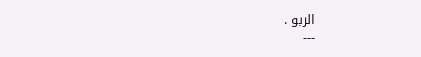الربو .
---